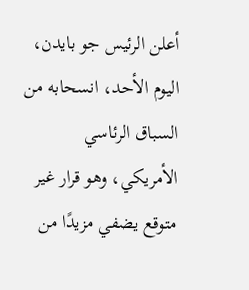أعلن الرئيس جو بايدن، اليوم الأحد، انسحابه من السباق الرئاسي الأمريكي، وهو قرار غير متوقع يضفي مزيدًا من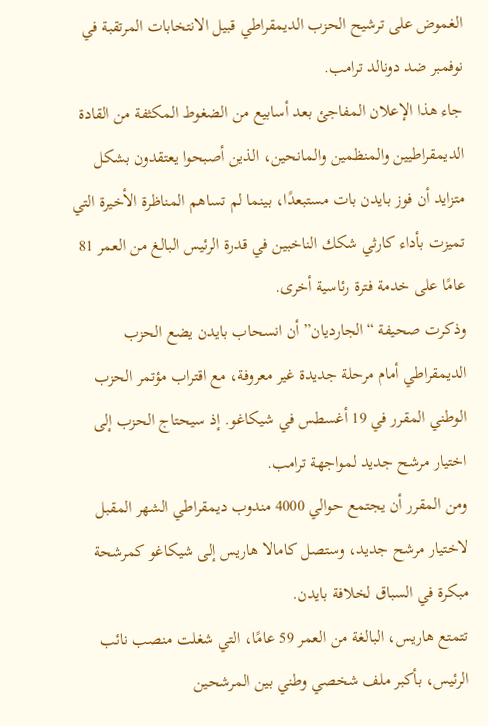الغموض على ترشيح الحزب الديمقراطي قبيل الانتخابات المرتقبة في نوفمبر ضد دونالد ترامب.
جاء هذا الإعلان المفاجئ بعد أسابيع من الضغوط المكثفة من القادة الديمقراطيين والمنظمين والمانحين، الذين أصبحوا يعتقدون بشكل متزايد أن فوز بايدن بات مستبعدًا، بينما لم تساهم المناظرة الأخيرة التي تميزت بأداء كارثي شكك الناخبين في قدرة الرئيس البالغ من العمر 81 عامًا على خدمة فترة رئاسية أخرى.
وذكرت صحيفة “الجارديان” أن انسحاب بايدن يضع الحزب الديمقراطي أمام مرحلة جديدة غير معروفة، مع اقتراب مؤتمر الحزب الوطني المقرر في 19 أغسطس في شيكاغو. إذ سيحتاج الحزب إلى اختيار مرشح جديد لمواجهة ترامب.
ومن المقرر أن يجتمع حوالي 4000 مندوب ديمقراطي الشهر المقبل لاختيار مرشح جديد، وستصل كامالا هاريس إلى شيكاغو كمرشحة مبكرة في السباق لخلافة بايدن.
تتمتع هاريس، البالغة من العمر 59 عامًا، التي شغلت منصب نائب الرئيس، بأكبر ملف شخصي وطني بين المرشحين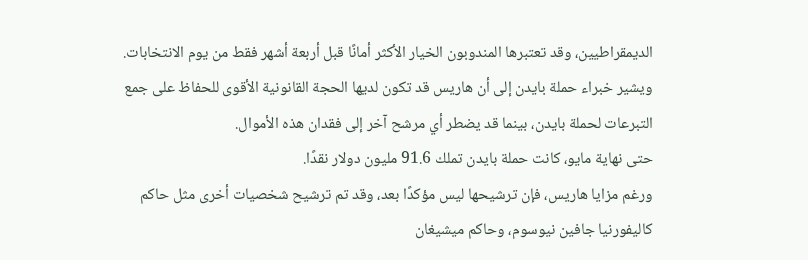الديمقراطيين، وقد تعتبرها المندوبون الخيار الأكثر أمانًا قبل أربعة أشهر فقط من يوم الانتخابات.
ويشير خبراء حملة بايدن إلى أن هاريس قد تكون لديها الحجة القانونية الأقوى للحفاظ على جمع التبرعات لحملة بايدن، بينما قد يضطر أي مرشح آخر إلى فقدان هذه الأموال.
حتى نهاية مايو، كانت حملة بايدن تملك 91.6 مليون دولار نقدًا.
ورغم مزايا هاريس، فإن ترشيحها ليس مؤكدًا بعد، وقد تم ترشيح شخصيات أخرى مثل حاكم كاليفورنيا جافين نيوسوم، وحاكم ميشيغان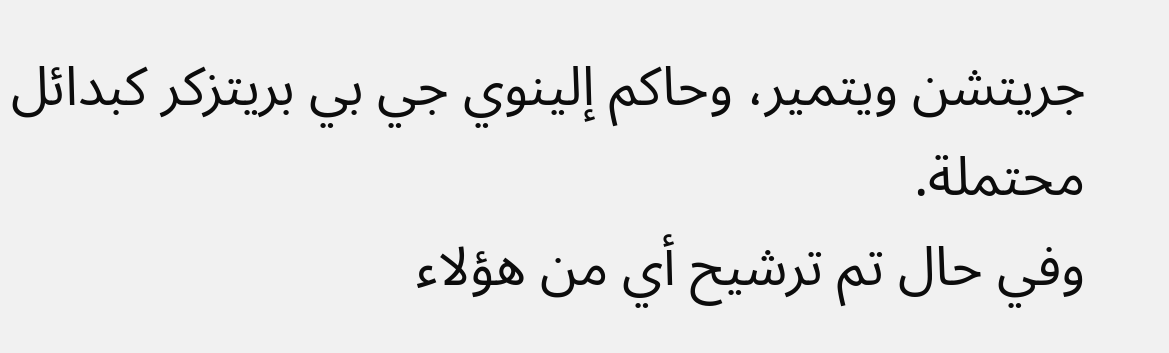جريتشن ويتمير، وحاكم إلينوي جي بي بريتزكر كبدائل محتملة.
وفي حال تم ترشيح أي من هؤلاء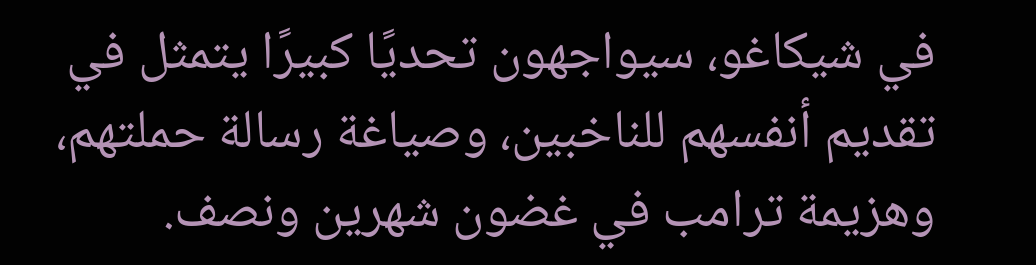في شيكاغو، سيواجهون تحديًا كبيرًا يتمثل في تقديم أنفسهم للناخبين، وصياغة رسالة حملتهم، وهزيمة ترامب في غضون شهرين ونصف.